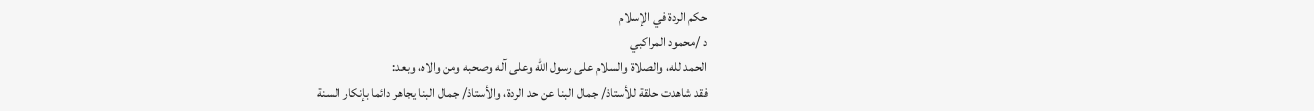حكم الردة في الإسلام
د /محمود المراكبي
الحمد لله، والصلاة والسلام على رسول الله وعلى آله وصحبه ومن والاه، وبعد:
فقد شاهدت حلقة للأستاذ/ جمال البنا عن حد الردة، والأستاذ/ جمال البنا يجاهر دائما بإنكار السنة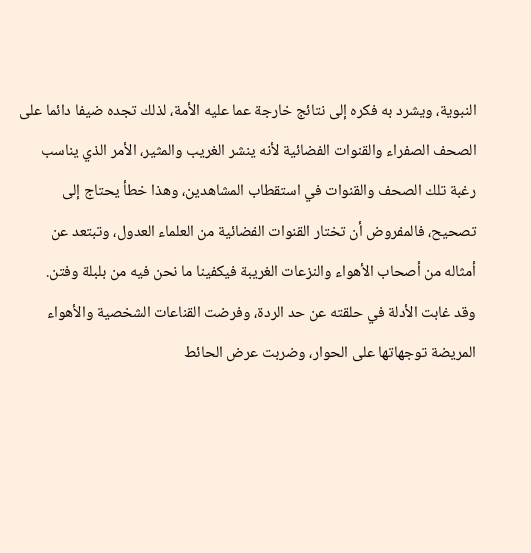النبوية، ويشرد به فكره إلى نتائج خارجة عما عليه الأمة، لذلك تجده ضيفا دائما على الصحف الصفراء والقنوات الفضائية لأنه ينشر الغريب والمثير، الأمر الذي يناسب رغبة تلك الصحف والقنوات في استقطاب المشاهدين، وهذا خطأ يحتاج إلى تصحيح، فالمفروض أن تختار القنوات الفضائية من العلماء العدول، وتبتعد عن أمثاله من أصحاب الأهواء والنزعات الغريبة فيكفينا ما نحن فيه من بلبلة وفتن.
وقد غابت الأدلة في حلقته عن حد الردة، وفرضت القناعات الشخصية والأهواء المريضة توجهاتها على الحوار، وضربت عرض الحائط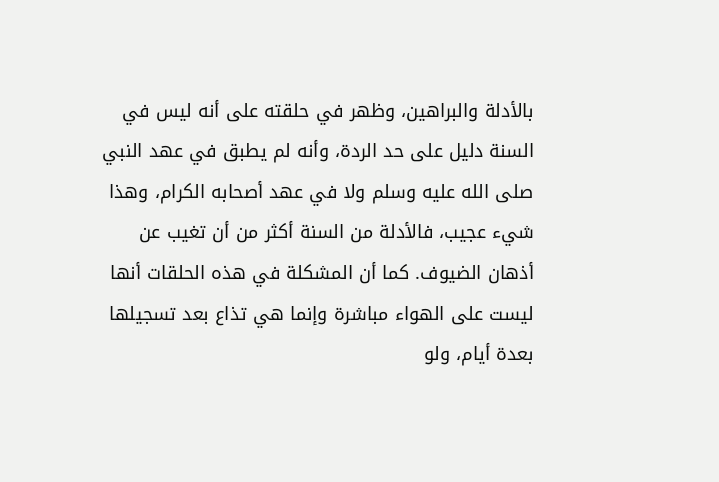بالأدلة والبراهين، وظهر في حلقته على أنه ليس في السنة دليل على حد الردة، وأنه لم يطبق في عهد النبي صلى الله عليه وسلم ولا في عهد أصحابه الكرام، وهذا شيء عجيب، فالأدلة من السنة أكثر من أن تغيب عن أذهان الضيوف. كما أن المشكلة في هذه الحلقات أنها ليست على الهواء مباشرة وإنما هي تذاع بعد تسجيلها بعدة أيام، ولو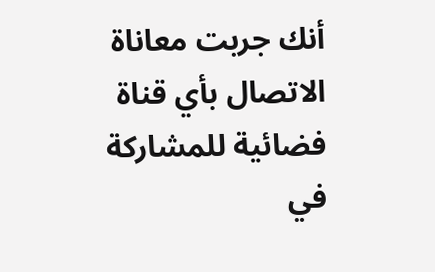أنك جربت معاناة الاتصال بأي قناة فضائية للمشاركة في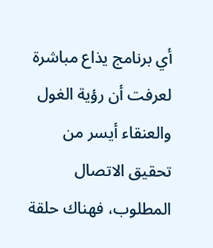أي برنامج يذاع مباشرة لعرفت أن رؤية الغول والعنقاء أيسر من تحقيق الاتصال المطلوب، فهناك حلقة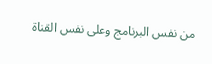من نفس البرنامج وعلى نفس القناة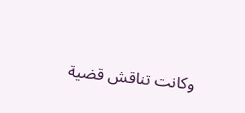وكانت تناقش قضية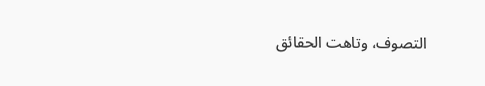التصوف، وتاهت الحقائق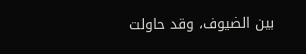بين الضيوف، وقد حاولت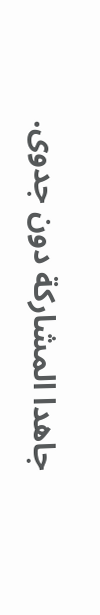جاهدا المشاركة دون جدوى.